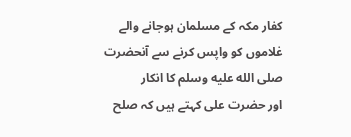کفار مکہ کے مسلمان ہوجانے والے غلاموں کو واپس کرنے سے آنحضرت صلى الله عليه وسلم کا انکار
اور حضرت علی کہتے ہیں کہ صلح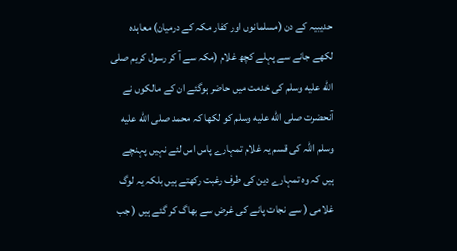حدیبیہ کے دن (مسلمانوں اور کفار مکہ کے درمیان) معاہدہ لکھے جانے سے پہلے کچھ غلام (مکہ سے آ کر رسول کریم صلى الله عليه وسلم کی خدمت میں حاضر ہوگئے ان کے مالکوں نے آنحضرت صلى الله عليه وسلم کو لکھا کہ محمد صلى الله عليه وسلم اللہ کی قسم یہ غلام تمہارے پاس اس لئے نہیں پہنچے ہیں کہ وہ تمہارے دین کی طرف رغبت رکھتے ہیں بلکہ یہ لوگ غلامی ( سے نجات پانے کی غرض سے بھاگ کر گئے ہیں ( جب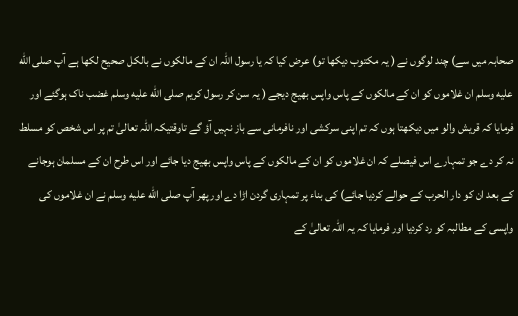صحابہ میں سے) چند لوگوں نے ( یہ مکتوب دیکھا تو) عرض کیا کہ یا رسول اللہ ان کے مالکوں نے بالکل صحیح لکھا ہے آپ صلى الله عليه وسلم ان غلاموں کو ان کے مالکوں کے پاس واپس بھیج دیجے ( یہ سن کر رسول کریم صلى الله عليه وسلم غضب ناک ہوگئے اور فرمایا کہ قریش والو میں دیکھتا ہوں کہ تم اپنی سرکشی اور نافرمانی سے باز نہیں آؤ گے تاوقتیکہ اللہ تعالیٰ تم پر اس شخص کو مسلط نہ کر دے جو تمہارے اس فیصلے کہ ان غلاموں کو ان کے مالکوں کے پاس واپس بھیج دیا جائے اور اس طرح ان کے مسلمان ہوجانے کے بعد ان کو دار الحرب کے حوالے کردیا جائے) کی بناء پر تمہاری گردن اڑا دے اور پھر آپ صلى الله عليه وسلم نے ان غلاموں کی واپسی کے مطالبہ کو رد کردیا اور فرمایا کہ یہ اللہ تعالیٰ کے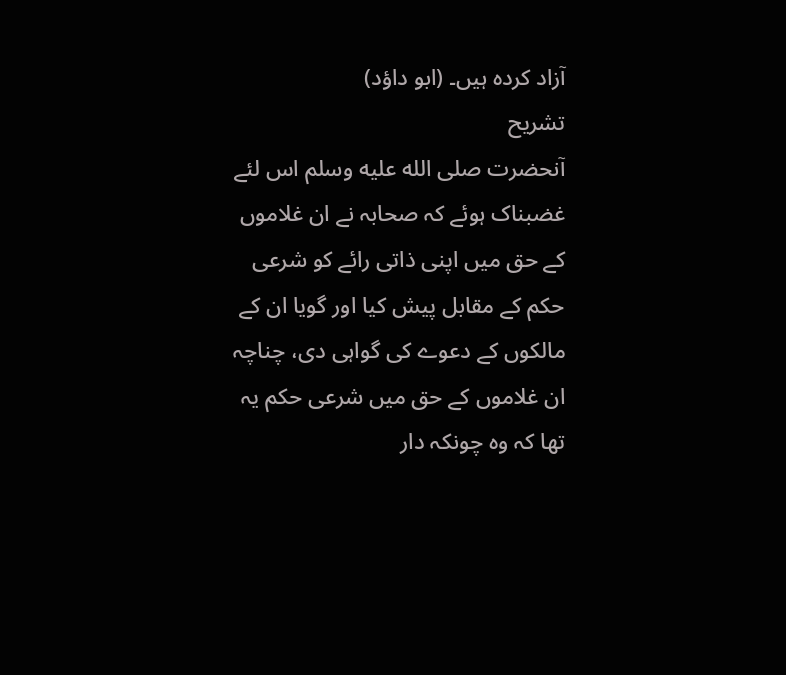آزاد کردہ ہیں۔ (ابو داؤد)
تشریح
آنحضرت صلى الله عليه وسلم اس لئے غضبناک ہوئے کہ صحابہ نے ان غلاموں کے حق میں اپنی ذاتی رائے کو شرعی حکم کے مقابل پیش کیا اور گویا ان کے مالکوں کے دعوے کی گواہی دی، چناچہ ان غلاموں کے حق میں شرعی حکم یہ تھا کہ وہ چونکہ دار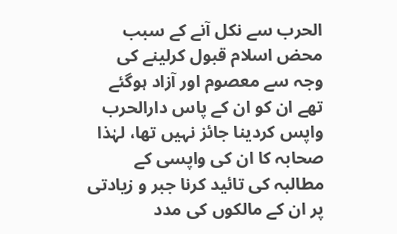الحرب سے نکل آنے کے سبب محض اسلام قبول کرلینے کی وجہ سے معصوم اور آزاد ہوگئے تھے ان کو ان کے پاس دارالحرب واپس کردینا جائز نہیں تھا، لہٰذا صحابہ کا ان کی واپسی کے مطالبہ کی تائید کرنا جبر و زیادتی پر ان کے مالکوں کی مدد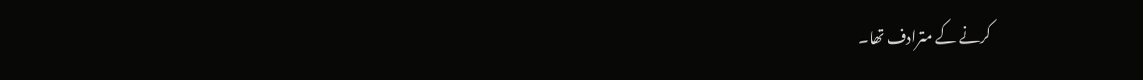کرنے کے مترادف تھا۔